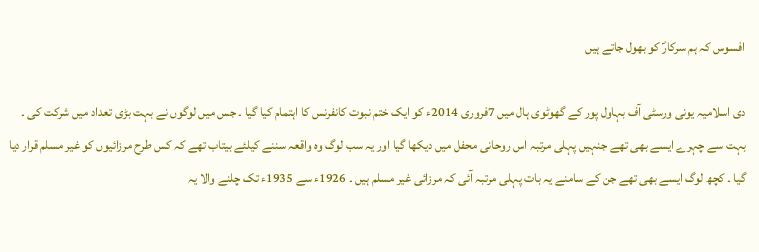افسوس کہ ہم سرکارؐ کو بھول جاتے ہیں

دی اسلامیہ یونی ورسٹی آف بہاول پور کے گھوٹوی ہال میں 7فروری 2014ء کو ایک ختم نبوت کانفرنس کا اہتمام کیا گیا ۔ جس میں لوگوں نے بہت بڑی تعداد میں شرکت کی ۔ بہت سے چہرے ایسے بھی تھے جنہیں پہلی مرتبہ اس روحانی محفل میں دیکھا گیا اور یہ سب لوگ وہ واقعہ سننے کیلئے بیتاب تھے کہ کس طرح مرزائیوں کو غیر مسلم قرار دیا گیا ۔ کچھ لوگ ایسے بھی تھے جن کے سامنے یہ بات پہلی مرتبہ آئی کہ مرزائی غیر مسلم ہیں ۔ 1926ء سے 1935ء تک چلنے والا یہ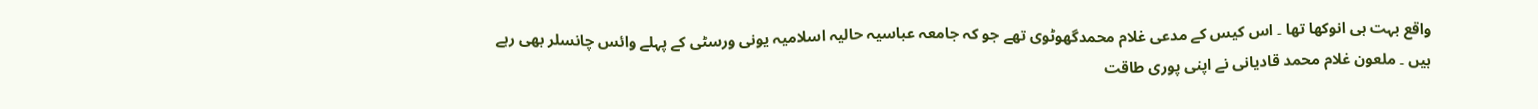واقع بہت ہی انوکھا تھا ۔ اس کیس کے مدعی غلام محمدگھوٹوی تھے جو کہ جامعہ عباسیہ حالیہ اسلامیہ یونی ورسٹی کے پہلے وائس چانسلر بھی رہے ہیں ۔ ملعون غلام محمد قادیانی نے اپنی پوری طاقت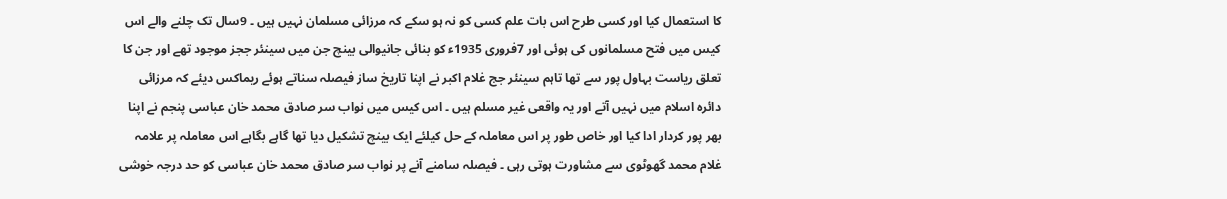کا استعمال کیا اور کسی طرح اس بات علم کسی کو نہ ہو سکے کہ مرزائی مسلمان نہیں ہیں ۔ 9سال تک چلنے والے اس کیس میں فتح مسلمانوں کی ہوئی اور 7فروری 1935ء کو بنائی جانیوالی بینچ جن میں سینئر ججز موجود تھے اور جن کا تعلق ریاست بہاول پور سے تھا تاہم سینئر جج غلام اکبر نے اپنا تاریخ ساز فیصلہ سناتے ہوئے ریماکس دیئے کہ مرزائی دائرہ اسلام میں نہیں آتے اور یہ واقعی غیر مسلم ہیں ۔ اس کیس میں نواب سر صادق محمد خان عباسی پنجم نے اپنا بھر پور کردار ادا کیا اور خاص طور پر اس معاملہ کے حل کیلئے ایک بینچ تشکیل دیا تھا گاہے بگاہے اس معاملہ پر علامہ غلام محمد گھوٹوی سے مشاورت ہوتی رہی ۔ فیصلہ سامنے آنے پر نواب سر صادق محمد خان عباسی کو حد درجہ خوشی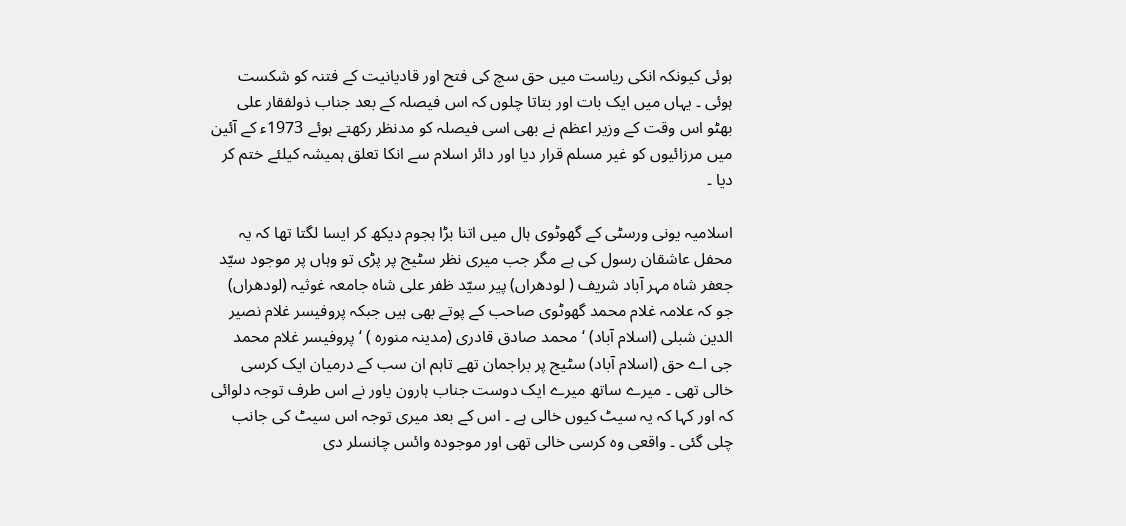ہوئی کیونکہ انکی ریاست میں حق سچ کی فتح اور قادیانیت کے فتنہ کو شکست ہوئی ۔ یہاں میں ایک بات اور بتاتا چلوں کہ اس فیصلہ کے بعد جناب ذولفقار علی بھٹو اس وقت کے وزیر اعظم نے بھی اسی فیصلہ کو مدنظر رکھتے ہوئے 1973ء کے آئین میں مرزائیوں کو غیر مسلم قرار دیا اور دائر اسلام سے انکا تعلق ہمیشہ کیلئے ختم کر دیا ۔

اسلامیہ یونی ورسٹی کے گھوٹوی ہال میں اتنا بڑا ہجوم دیکھ کر ایسا لگتا تھا کہ یہ محفل عاشقان رسول کی ہے مگر جب میری نظر سٹیج پر پڑی تو وہاں پر موجود سیّد جعفر شاہ مہر آباد شریف ( لودھراں) پیر سیّد ظفر علی شاہ جامعہ غوثیہ (لودھراں) جو کہ علامہ غلام محمد گھوٹوی صاحب کے پوتے بھی ہیں جبکہ پروفیسر غلام نصیر الدین شبلی (اسلام آباد) ‘ محمد صادق قادری (مدینہ منورہ ) ‘ پروفیسر غلام محمد جی اے حق (اسلام آباد) سٹیج پر براجمان تھے تاہم ان سب کے درمیان ایک کرسی خالی تھی ۔ میرے ساتھ میرے ایک دوست جناب ہارون یاور نے اس طرف توجہ دلوائی کہ اور کہا کہ یہ سیٹ کیوں خالی ہے ۔ اس کے بعد میری توجہ اس سیٹ کی جانب چلی گئی ۔ واقعی وہ کرسی خالی تھی اور موجودہ وائس چانسلر دی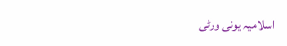اسلامیہ یونی ورٹی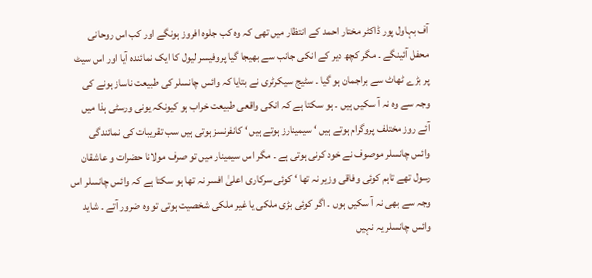آف بہاول پور ڈاکٹر مختار احمد کے انتظار میں تھی کہ وہ کب جلوہ افروز ہونگے اور کب اس روحانی محفل آئینگے ۔ مگر کچھ دیر کے انکی جانب سے بھیجا گیا پروفیسر لیول کا ایک نمائندہ آیا اور اس سیٹ پر بڑے ٹھاٹ سے براجمان ہو گیا ۔ سٹیج سیکرٹری نے بتایا کہ وائس چانسلر کی طبیعت ناساز ہونے کی وجہ سے وہ نہ آ سکیں ہیں ۔ ہو سکتا ہے کہ انکی واقعی طبیعت خراب ہو کیونکہ یونی ورسٹی ہذا میں آئے روز مختلف پروگرام ہوتے ہیں ‘ سیمینارز ہوتے ہیں ‘ کانفرنسز ہوتی ہیں سب تقریبات کی نمائندگی وائس چانسلر موصوف نے خود کرنی ہوتی ہے ۔ مگر اس سیمینار میں تو صرف مولانا حضرات و عاشقان رسول تھے تاہم کوئی وفاقی وزیر نہ تھا ‘ کوئی سرکاری اعلیٰ افسر نہ تھا ہو سکتا ہے کہ وائس چانسلر اس وجہ سے بھی نہ آ سکیں ہوں ۔ اگر کوئی بڑی ملکی یا غیر ملکی شخصیت ہوتی تو وہ ضرور آتے ۔ شاید وائس چانسلر یہ نہیں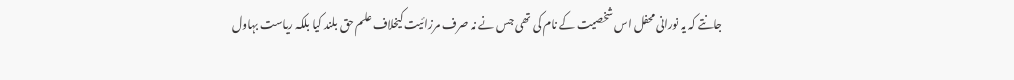جانتے کہ یہ نورانی محفل اس شخصیت کے نام کی تھی جس نے نہ صرف مرزائیت کیخلاف علم حق بلند کیا بلکہ ریاست بہاول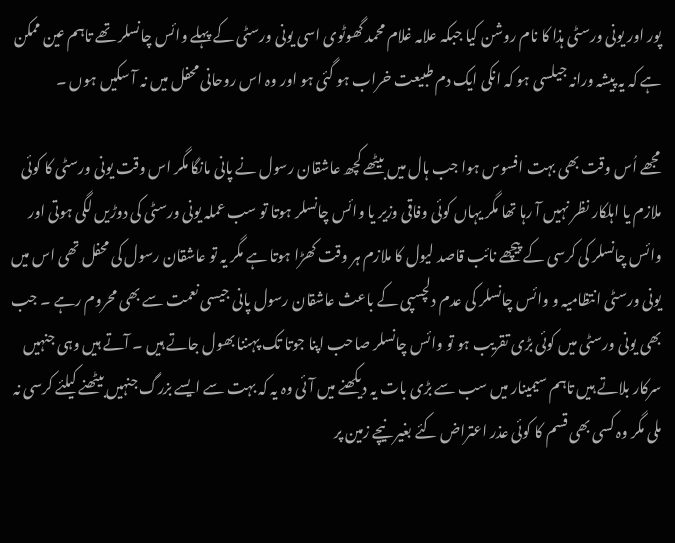پور اور یونی ورسٹی ہذا کا نام روشن کیا جبکہ علامہ غلام محمد گھوٹوی اسی یونی ورسٹی کے پہلے وائس چانسلر تھے تاہم عین ممکن ہے کہ یہ پیشہ ورانہ جیلسی ہو کہ انکی ایک دم طبیعت خراب ہو گئی ہو اور وہ اس روحانی محفل میں نہ آ سکیں ہوں ۔

مجھے اُس وقت بھی بہت افسوس ہوا جب ہال میں بیٹھے کچھ عاشقان رسول نے پانی مانگا مگر اس وقت یونی ورسٹی کا کوئی ملازم یا اہلکار نظر نہیں آ رہا تھا مگر یہاں کوئی وفاقی وزیر یا وائس چانسلر ہوتا تو سب عملہ یونی ورسٹی کی دوڑیں لگی ہوتی اور وائس چانسلر کی کرسی کے پیچھے نائب قاصد لیول کا ملازم ہر وقت کھڑا ہوتا ہے مگر یہ تو عاشقان رسول کی محفل تھی اس میں یونی ورسٹی انتظامیہ و وائس چانسلر کی عدم دلچسپی کے باعث عاشقان رسول پانی جیسی نعمت سے بھی محروم رہے ۔ جب بھی یونی ورسٹی میں کوئی بڑی تقریب ہو تو وائس چانسلر صاحب اپنا جوتا تک پہننا بھول جاتے ہیں ۔ آتے ہیں وہی جنہیں سرکار بلاتے ہیں تاہم سیمینار میں سب سے بڑی بات یہ دیکھنے میں آئی وہ یہ کہ بہت سے ایسے بزرگ جنہیں بیٹھنے کیلئے کرسی نہ ملی مگر وہ کسی بھی قسم کا کوئی عذر اعتراض کئے بغیر نیچے زمین پر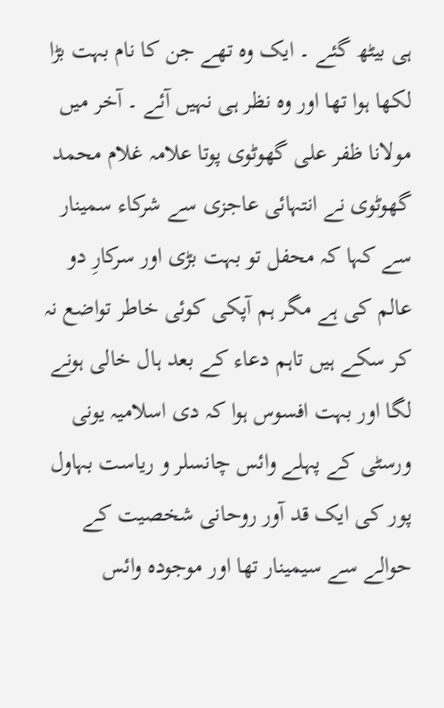ہی بیٹھ گئے ۔ ایک وہ تھے جن کا نام بہت بڑا لکھا ہوا تھا اور وہ نظر ہی نہیں آئے ۔ آخر میں مولانا ظفر علی گھوٹوی پوتا علامہ غلام محمد گھوٹوی نے انتہائی عاجزی سے شرکاء سمینار سے کہا کہ محفل تو بہت بڑی اور سرکارِ دو عالم کی ہے مگر ہم آپکی کوئی خاطر تواضع نہ کر سکے ہیں تاہم دعاء کے بعد ہال خالی ہونے لگا اور بہت افسوس ہوا کہ دی اسلامیہ یونی ورسٹی کے پہلے وائس چانسلر و ریاست بہاول پور کی ایک قد آور روحانی شخصیت کے حوالے سے سیمینار تھا اور موجودہ وائس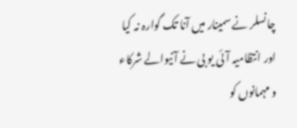چانسلر نے سمینار میں آنا تک گوارہ نہ کیا اور انتظامیہ آئی یو بی نے آنیوالے شرکاء و مہمانوں کو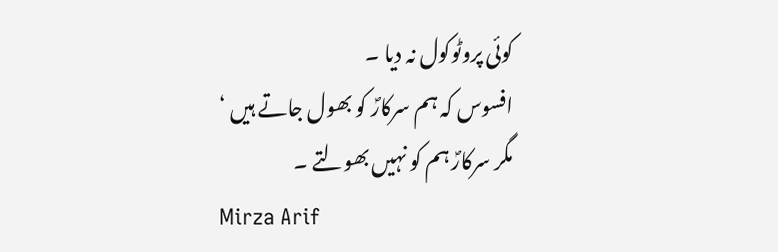کوئی پروٹوکول نہ دیا ۔
افسوس کہ ہم سرکارؐ کو بھول جاتے ہیں ‘
مگر سرکارؐ ہم کو نہیں بھولتے ۔
Mirza Arif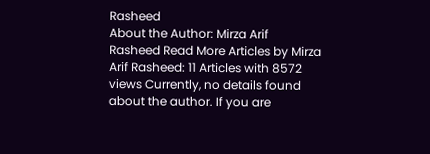Rasheed
About the Author: Mirza Arif Rasheed Read More Articles by Mirza Arif Rasheed: 11 Articles with 8572 views Currently, no details found about the author. If you are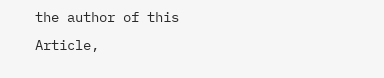the author of this Article,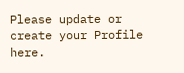Please update or create your Profile here.